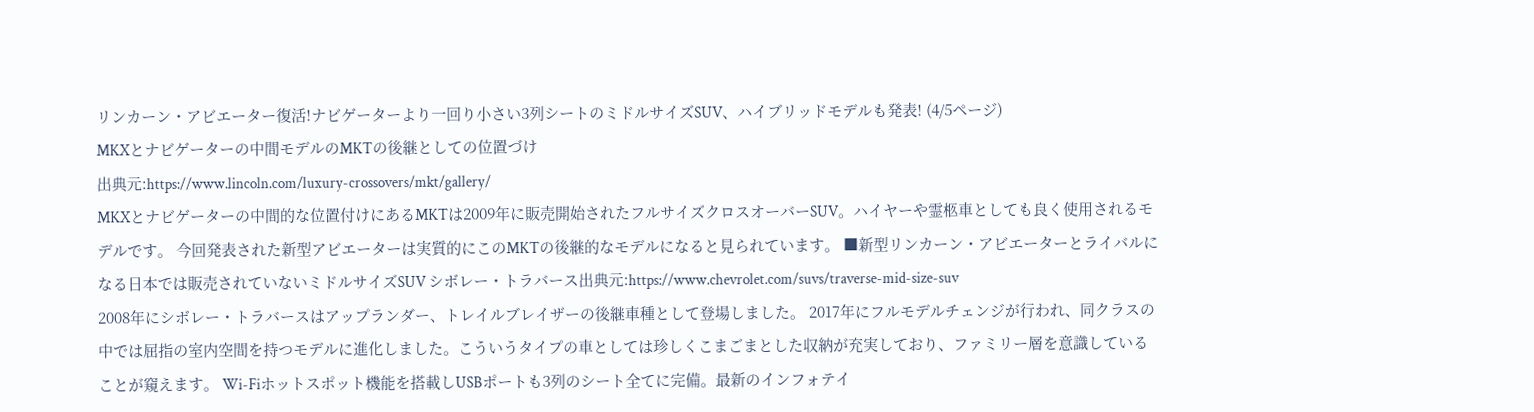リンカーン・アビエーター復活!ナビゲーターより一回り小さい3列シートのミドルサイズSUV、ハイブリッドモデルも発表! (4/5ページ)
MKXとナビゲーターの中間モデルのMKTの後継としての位置づけ
出典元:https://www.lincoln.com/luxury-crossovers/mkt/gallery/
MKXとナビゲーターの中間的な位置付けにあるMKTは2009年に販売開始されたフルサイズクロスオーバーSUV。ハイヤーや霊柩車としても良く使用されるモデルです。 今回発表された新型アビエーターは実質的にこのMKTの後継的なモデルになると見られています。 ■新型リンカーン・アビエーターとライバルになる日本では販売されていないミドルサイズSUV シボレー・トラバース出典元:https://www.chevrolet.com/suvs/traverse-mid-size-suv
2008年にシボレー・トラバースはアップランダー、トレイルブレイザーの後継車種として登場しました。 2017年にフルモデルチェンジが行われ、同クラスの中では屈指の室内空間を持つモデルに進化しました。こういうタイプの車としては珍しくこまごまとした収納が充実しており、ファミリー層を意識していることが窺えます。 Wi-Fiホットスポット機能を搭載しUSBポートも3列のシート全てに完備。最新のインフォテイ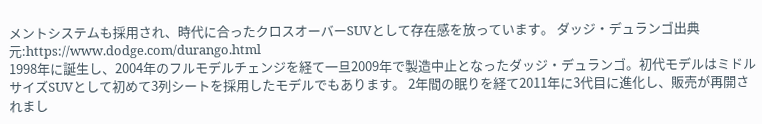メントシステムも採用され、時代に合ったクロスオーバーSUVとして存在感を放っています。 ダッジ・デュランゴ出典元:https://www.dodge.com/durango.html
1998年に誕生し、2004年のフルモデルチェンジを経て一旦2009年で製造中止となったダッジ・デュランゴ。初代モデルはミドルサイズSUVとして初めて3列シートを採用したモデルでもあります。 2年間の眠りを経て2011年に3代目に進化し、販売が再開されまし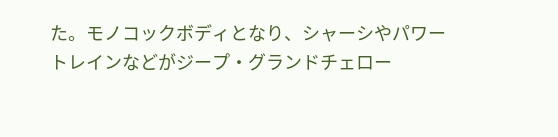た。モノコックボディとなり、シャーシやパワートレインなどがジープ・グランドチェロー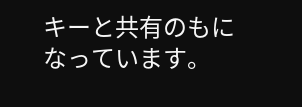キーと共有のもになっています。